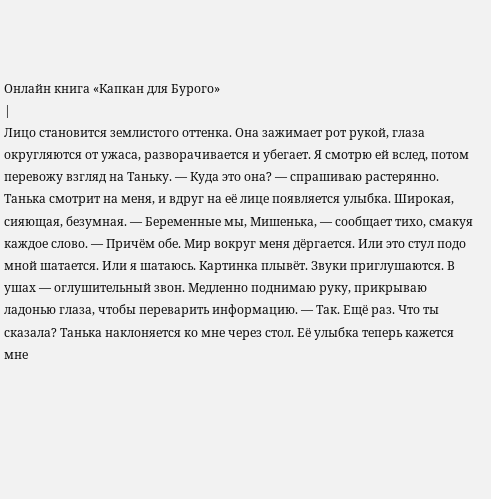Онлайн книга «Капкан для Бурого»
|
Лицо становится землистого оттенка. Она зажимает рот рукой, глаза округляются от ужаса, разворачивается и убегает. Я смотрю ей вслед, потом перевожу взгляд на Таньку. — Куда это она? — спрашиваю растерянно. Танька смотрит на меня, и вдруг на её лице появляется улыбка. Широкая, сияющая, безумная. — Беременные мы, Мишенька, — сообщает тихо, смакуя каждое слово. — Причём обе. Мир вокруг меня дёргается. Или это стул подо мной шатается. Или я шатаюсь. Картинка плывёт. Звуки приглушаются. В ушах — оглушительный звон. Медленно поднимаю руку, прикрываю ладонью глаза, чтобы переварить информацию. — Так. Ещё раз. Что ты сказала? Танька наклоняется ко мне через стол. Её улыбка теперь кажется мне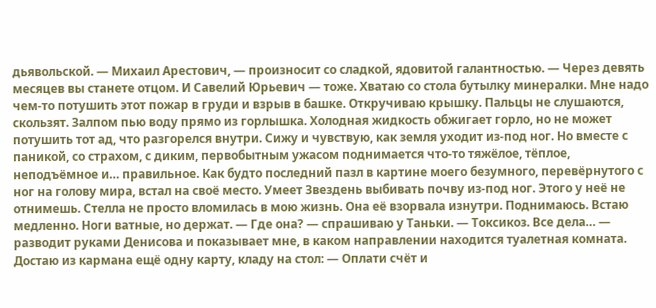дьявольской. — Михаил Арестович, — произносит со сладкой, ядовитой галантностью. — Через девять месяцев вы станете отцом. И Савелий Юрьевич — тоже. Хватаю со стола бутылку минералки. Мне надо чем-то потушить этот пожар в груди и взрыв в башке. Откручиваю крышку. Пальцы не слушаются, скользят. Залпом пью воду прямо из горлышка. Холодная жидкость обжигает горло, но не может потушить тот ад, что разгорелся внутри. Сижу и чувствую, как земля уходит из-под ног. Но вместе с паникой, со страхом, с диким, первобытным ужасом поднимается что-то тяжёлое, тёплое, неподъёмное и… правильное. Как будто последний пазл в картине моего безумного, перевёрнутого с ног на голову мира, встал на своё место. Умеет Звездень выбивать почву из-под ног. Этого у неё не отнимешь. Стелла не просто вломилась в мою жизнь. Она её взорвала изнутри. Поднимаюсь. Встаю медленно. Ноги ватные, но держат. — Где она? — спрашиваю у Таньки. — Токсикоз. Все дела… — разводит руками Денисова и показывает мне, в каком направлении находится туалетная комната. Достаю из кармана ещё одну карту, кладу на стол: — Оплати счёт и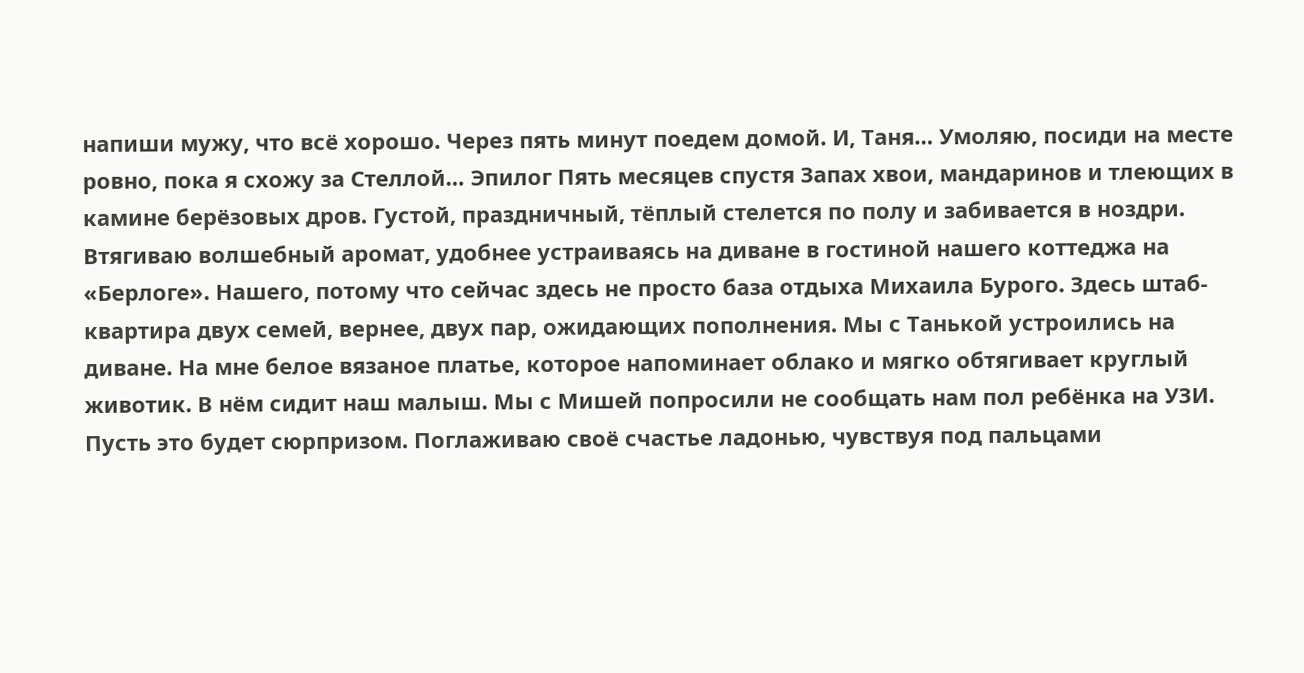напиши мужу, что всё хорошо. Через пять минут поедем домой. И, Таня… Умоляю, посиди на месте ровно, пока я схожу за Стеллой… Эпилог Пять месяцев спустя Запах хвои, мандаринов и тлеющих в камине берёзовых дров. Густой, праздничный, тёплый стелется по полу и забивается в ноздри. Втягиваю волшебный аромат, удобнее устраиваясь на диване в гостиной нашего коттеджа на «Берлоге». Нашего, потому что сейчас здесь не просто база отдыха Михаила Бурого. Здесь штаб-квартира двух семей, вернее, двух пар, ожидающих пополнения. Мы с Танькой устроились на диване. На мне белое вязаное платье, которое напоминает облако и мягко обтягивает круглый животик. В нём сидит наш малыш. Мы с Мишей попросили не сообщать нам пол ребёнка на УЗИ. Пусть это будет сюрпризом. Поглаживаю своё счастье ладонью, чувствуя под пальцами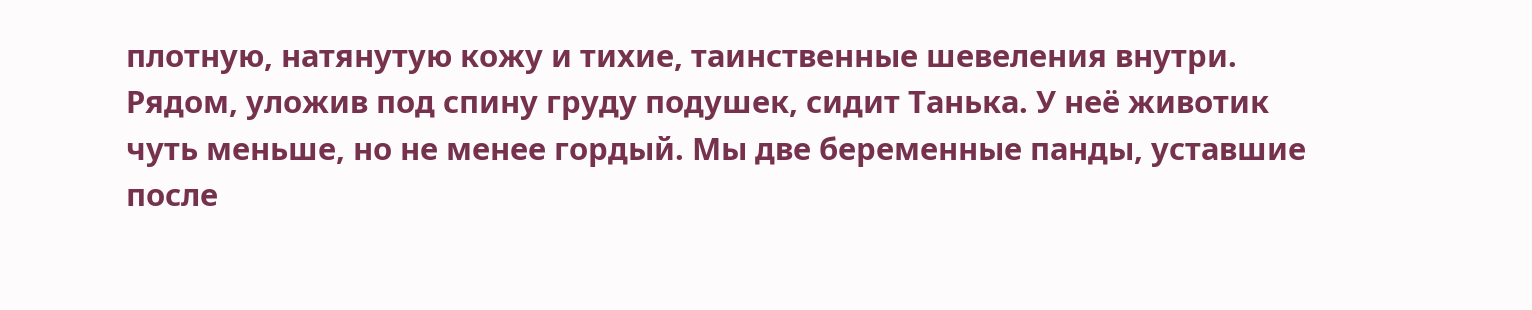плотную, натянутую кожу и тихие, таинственные шевеления внутри. Рядом, уложив под спину груду подушек, сидит Танька. У неё животик чуть меньше, но не менее гордый. Мы две беременные панды, уставшие после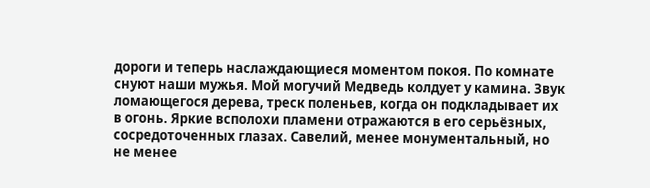дороги и теперь наслаждающиеся моментом покоя. По комнате снуют наши мужья. Мой могучий Медведь колдует у камина. Звук ломающегося дерева, треск поленьев, когда он подкладывает их в огонь. Яркие всполохи пламени отражаются в его серьёзных, сосредоточенных глазах. Савелий, менее монументальный, но не менее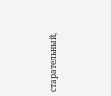старательный,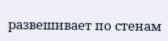развешивает по стенам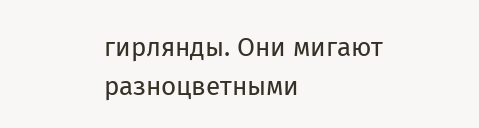гирлянды. Они мигают разноцветными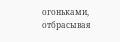огоньками, отбрасывая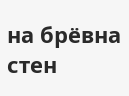на брёвна стен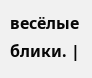весёлые блики. |